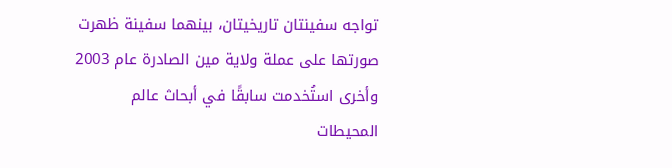تواجه سفينتان تاريخيتان، بينهما سفينة ظهرت صورتها على عملة ولاية مين الصادرة عام 2003 وأخرى استُخدمت سابقًا في أبحاث عالم المحيطات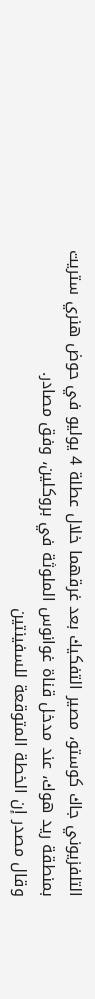التلفزيوني جاك كوستو، مصير التفكيك بعد غرقهما خلال عطلة 4 يوليو في حوض هنري ستريت بمنطقة ريد هوك، عند مدخل قناة غوانوس الملوثة في بروكلين، وفق مصادر.
وقال مصدر إن الخطة المتوقعة للسفينتين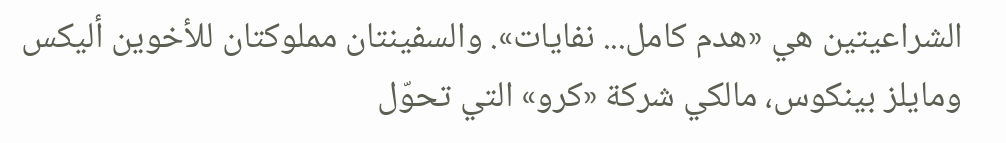الشراعيتين هي «هدم كامل... نفايات». والسفينتان مملوكتان للأخوين أليكس ومايلز بينكوس، مالكي شركة «كرو» التي تحوّل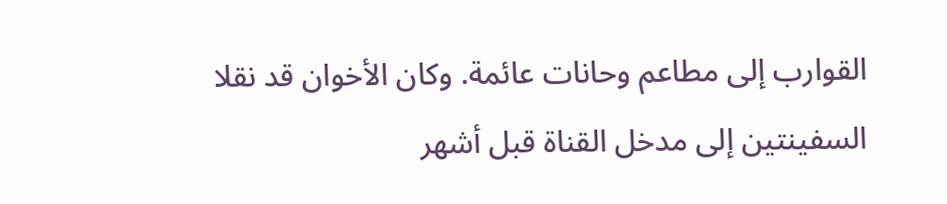القوارب إلى مطاعم وحانات عائمة. وكان الأخوان قد نقلا السفينتين إلى مدخل القناة قبل أشهر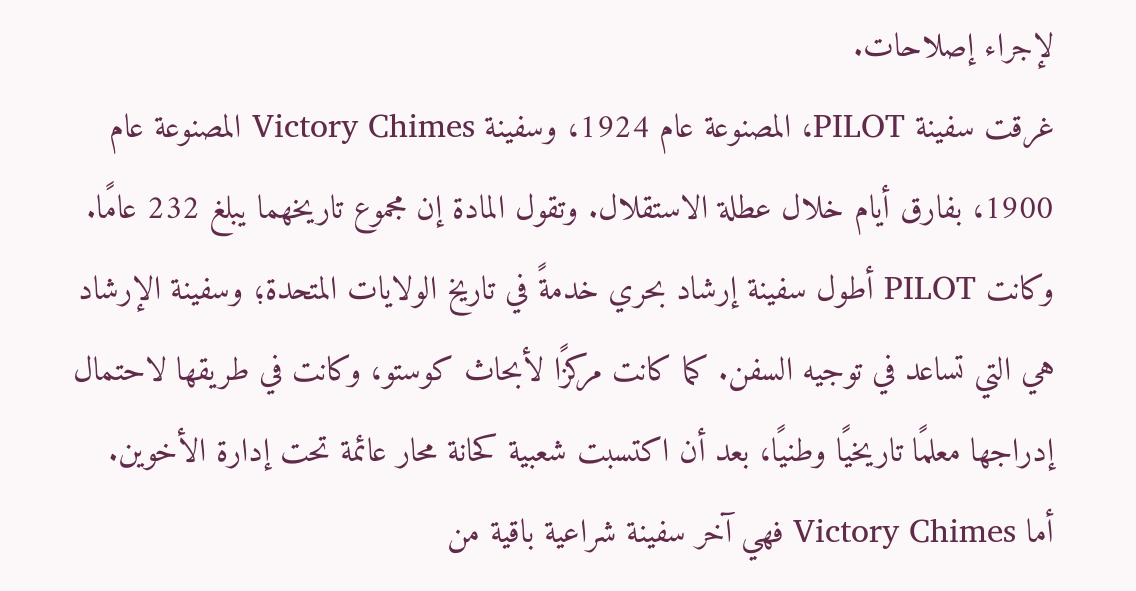لإجراء إصلاحات.
غرقت سفينة PILOT، المصنوعة عام 1924، وسفينة Victory Chimes المصنوعة عام 1900، بفارق أيام خلال عطلة الاستقلال. وتقول المادة إن مجموع تاريخهما يبلغ 232 عامًا.
وكانت PILOT أطول سفينة إرشاد بحري خدمةً في تاريخ الولايات المتحدة؛ وسفينة الإرشاد هي التي تساعد في توجيه السفن. كما كانت مركزًا لأبحاث كوستو، وكانت في طريقها لاحتمال إدراجها معلمًا تاريخيًا وطنيًا، بعد أن اكتسبت شعبية كحانة محار عائمة تحت إدارة الأخوين.
أما Victory Chimes فهي آخر سفينة شراعية باقية من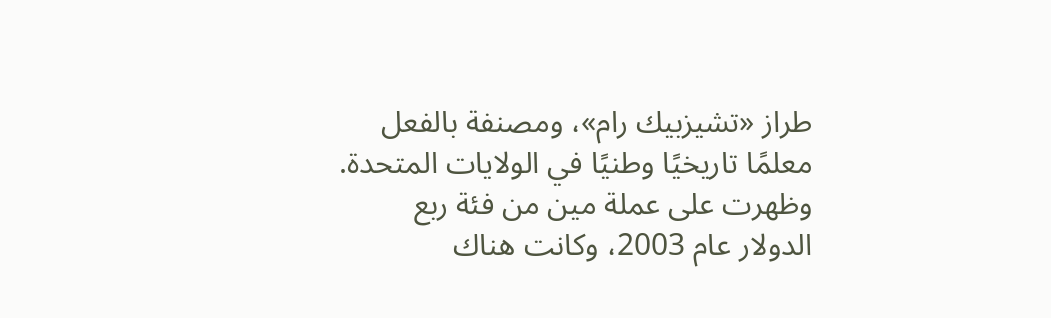طراز «تشيزبيك رام»، ومصنفة بالفعل معلمًا تاريخيًا وطنيًا في الولايات المتحدة. وظهرت على عملة مين من فئة ربع الدولار عام 2003، وكانت هناك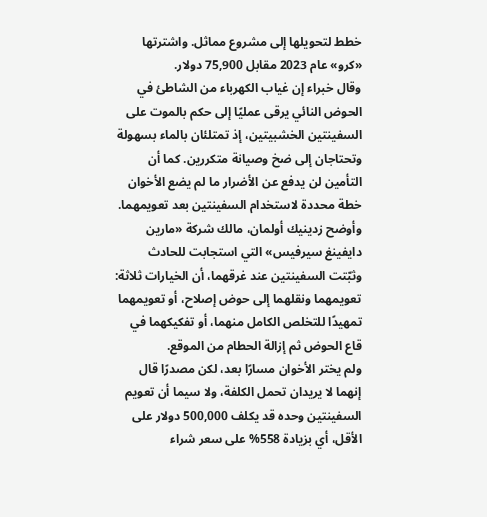خطط لتحويلها إلى مشروع مماثل. واشترتها «كرو» عام 2023 مقابل 75,900 دولار.
وقال خبراء إن غياب الكهرباء من الشاطئ في الحوض النائي يرقى عمليًا إلى حكم بالموت على السفينتين الخشبيتين، إذ تمتلئان بالماء بسهولة وتحتاجان إلى ضخ وصيانة متكررين. كما أن التأمين لن يدفع عن الأضرار ما لم يضع الأخوان خطة محددة لاستخدام السفينتين بعد تعويمهما.
وأوضح زدينيك أولمان، مالك شركة «مارين دايفينغ سيرفيس» التي استجابت للحادث وثبّتت السفينتين عند غرقهما، أن الخيارات ثلاثة: تعويمهما ونقلهما إلى حوض إصلاح، أو تعويمهما تمهيدًا للتخلص الكامل منهما، أو تفكيكهما في قاع الحوض ثم إزالة الحطام من الموقع.
ولم يختر الأخوان مسارًا بعد، لكن مصدرًا قال إنهما لا يريدان تحمل الكلفة، ولا سيما أن تعويم السفينتين وحده قد يكلف 500,000 دولار على الأقل، أي بزيادة 558% على سعر شراء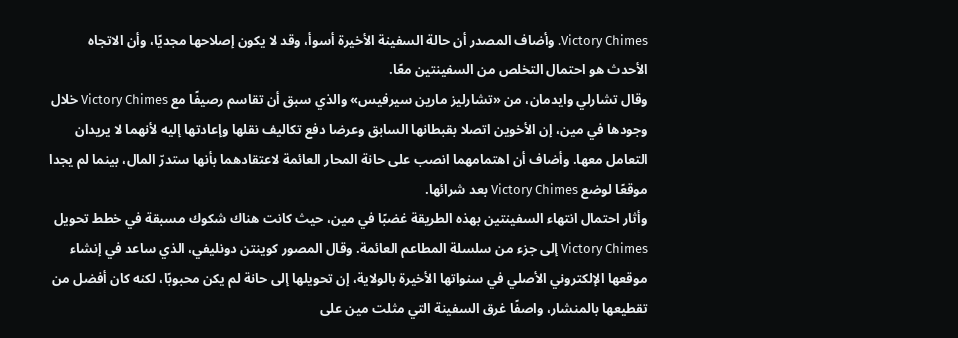Victory Chimes. وأضاف المصدر أن حالة السفينة الأخيرة أسوأ، وقد لا يكون إصلاحها مجديًا، وأن الاتجاه الأحدث هو احتمال التخلص من السفينتين معًا.
وقال تشارلي وايدمان، من «تشارليز مارين سيرفيس» والذي سبق أن تقاسم رصيفًا مع Victory Chimes خلال وجودها في مين، إن الأخوين اتصلا بقبطانها السابق وعرضا دفع تكاليف نقلها وإعادتها إليه لأنهما لا يريدان التعامل معها. وأضاف أن اهتمامهما انصب على حانة المحار العائمة لاعتقادهما بأنها ستدرّ المال، بينما لم يجدا موقعًا لوضع Victory Chimes بعد شرائها.
وأثار احتمال انتهاء السفينتين بهذه الطريقة غضبًا في مين، حيث كانت هناك شكوك مسبقة في خطط تحويل Victory Chimes إلى جزء من سلسلة المطاعم العائمة. وقال المصور كوينتن دونليفي، الذي ساعد في إنشاء موقعها الإلكتروني الأصلي في سنواتها الأخيرة بالولاية، إن تحويلها إلى حانة لم يكن محبوبًا، لكنه كان أفضل من تقطيعها بالمنشار، واصفًا غرق السفينة التي مثلت مين على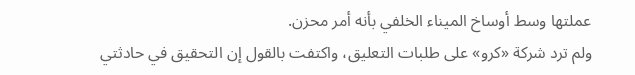عملتها وسط أوساخ الميناء الخلفي بأنه أمر محزن.
ولم ترد شركة «كرو» على طلبات التعليق، واكتفت بالقول إن التحقيق في حادثتي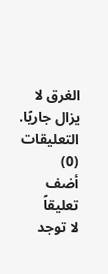الغرق لا يزال جاريًا.
التعليقات (0)
أضف تعليقاً
لا توجد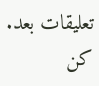تعليقات بعد. كن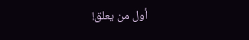أول من يعلق!